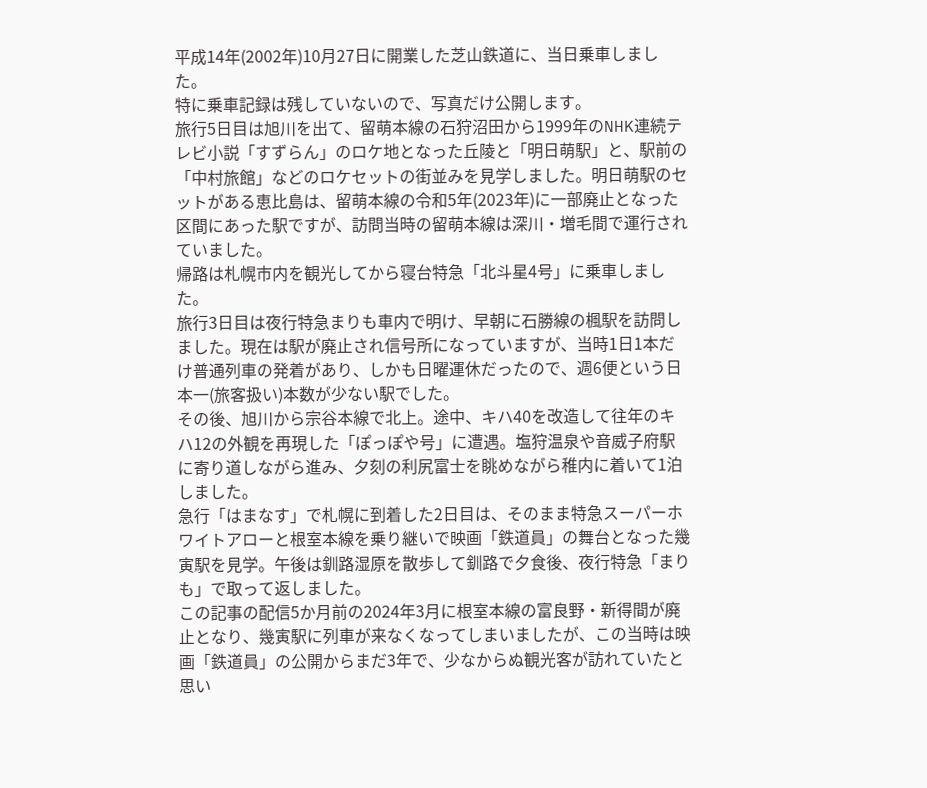平成14年(2002年)10月27日に開業した芝山鉄道に、当日乗車しました。
特に乗車記録は残していないので、写真だけ公開します。
旅行5日目は旭川を出て、留萌本線の石狩沼田から1999年のNHK連続テレビ小説「すずらん」のロケ地となった丘陵と「明日萌駅」と、駅前の「中村旅館」などのロケセットの街並みを見学しました。明日萌駅のセットがある恵比島は、留萌本線の令和5年(2023年)に一部廃止となった区間にあった駅ですが、訪問当時の留萌本線は深川・増毛間で運行されていました。
帰路は札幌市内を観光してから寝台特急「北斗星4号」に乗車しました。
旅行3日目は夜行特急まりも車内で明け、早朝に石勝線の楓駅を訪問しました。現在は駅が廃止され信号所になっていますが、当時1日1本だけ普通列車の発着があり、しかも日曜運休だったので、週6便という日本一(旅客扱い)本数が少ない駅でした。
その後、旭川から宗谷本線で北上。途中、キハ40を改造して往年のキハ12の外観を再現した「ぽっぽや号」に遭遇。塩狩温泉や音威子府駅に寄り道しながら進み、夕刻の利尻富士を眺めながら稚内に着いて1泊しました。
急行「はまなす」で札幌に到着した2日目は、そのまま特急スーパーホワイトアローと根室本線を乗り継いで映画「鉄道員」の舞台となった幾寅駅を見学。午後は釧路湿原を散歩して釧路で夕食後、夜行特急「まりも」で取って返しました。
この記事の配信5か月前の2024年3月に根室本線の富良野・新得間が廃止となり、幾寅駅に列車が来なくなってしまいましたが、この当時は映画「鉄道員」の公開からまだ3年で、少なからぬ観光客が訪れていたと思い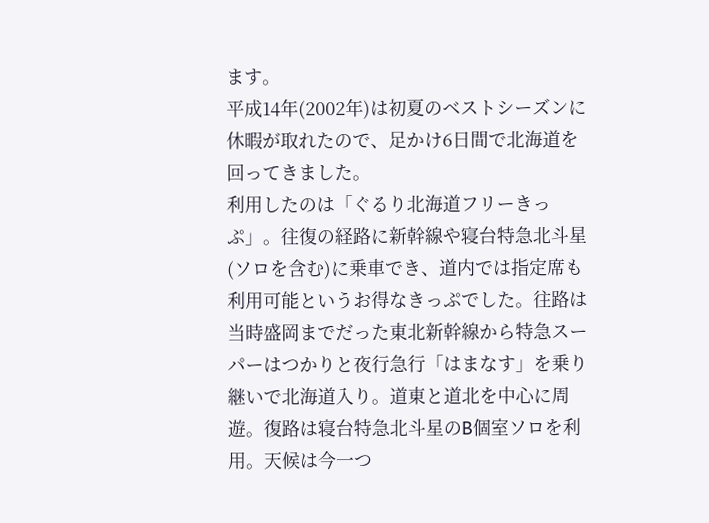ます。
平成14年(2002年)は初夏のベストシーズンに休暇が取れたので、足かけ6日間で北海道を回ってきました。
利用したのは「ぐるり北海道フリーきっぷ」。往復の経路に新幹線や寝台特急北斗星(ソロを含む)に乗車でき、道内では指定席も利用可能というお得なきっぷでした。往路は当時盛岡までだった東北新幹線から特急スーパーはつかりと夜行急行「はまなす」を乗り継いで北海道入り。道東と道北を中心に周遊。復路は寝台特急北斗星のB個室ソロを利用。天候は今一つ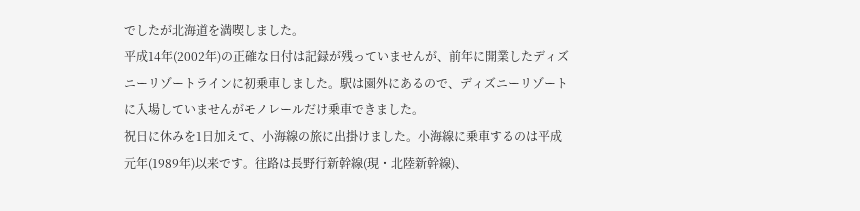でしたが北海道を満喫しました。
平成14年(2002年)の正確な日付は記録が残っていませんが、前年に開業したディズニーリゾートラインに初乗車しました。駅は園外にあるので、ディズニーリゾートに入場していませんがモノレールだけ乗車できました。
祝日に休みを1日加えて、小海線の旅に出掛けました。小海線に乗車するのは平成元年(1989年)以来です。往路は長野行新幹線(現・北陸新幹線)、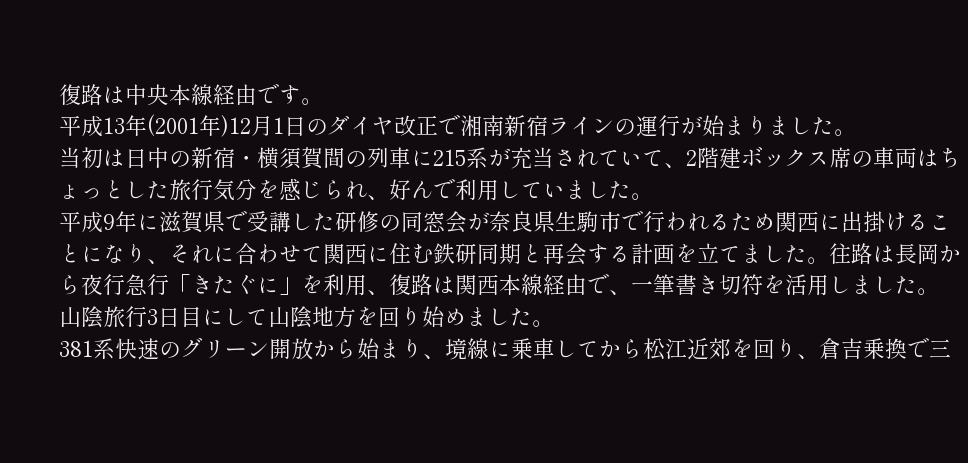復路は中央本線経由です。
平成13年(2001年)12月1日のダイヤ改正で湘南新宿ラインの運行が始まりました。
当初は日中の新宿・横須賀間の列車に215系が充当されていて、2階建ボックス席の車両はちょっとした旅行気分を感じられ、好んで利用していました。
平成9年に滋賀県で受講した研修の同窓会が奈良県生駒市で行われるため関西に出掛けることになり、それに合わせて関西に住む鉄研同期と再会する計画を立てました。往路は長岡から夜行急行「きたぐに」を利用、復路は関西本線経由で、一筆書き切符を活用しました。
山陰旅行3日目にして山陰地方を回り始めました。
381系快速のグリーン開放から始まり、境線に乗車してから松江近郊を回り、倉吉乗換で三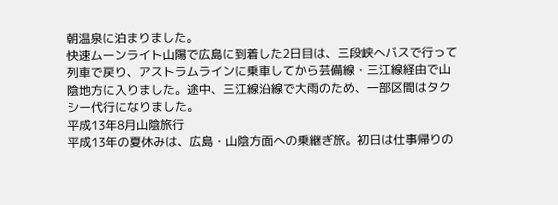朝温泉に泊まりました。
快速ムーンライト山陽で広島に到着した2日目は、三段峡へバスで行って列車で戻り、アストラムラインに乗車してから芸備線・三江線経由で山陰地方に入りました。途中、三江線沿線で大雨のため、一部区間はタクシー代行になりました。
平成13年8月山陰旅行
平成13年の夏休みは、広島・山陰方面への乗継ぎ旅。初日は仕事帰りの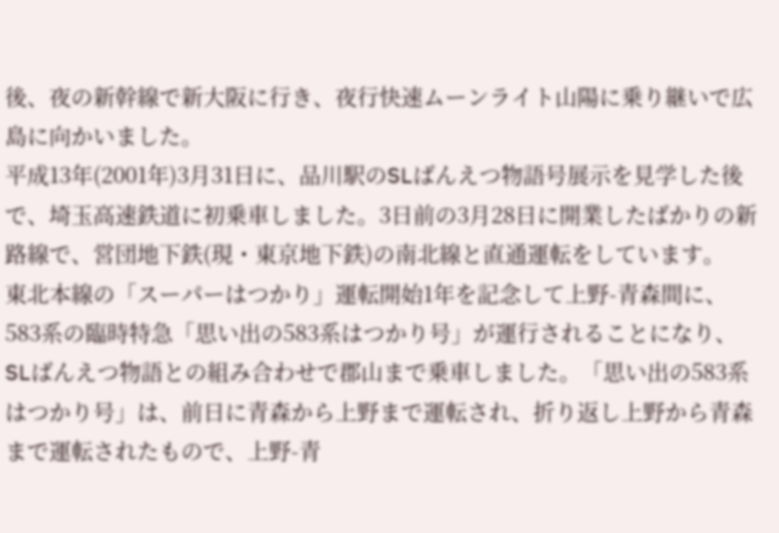後、夜の新幹線で新大阪に行き、夜行快速ムーンライト山陽に乗り継いで広島に向かいました。
平成13年(2001年)3月31日に、品川駅のSLばんえつ物語号展示を見学した後で、埼玉高速鉄道に初乗車しました。3日前の3月28日に開業したばかりの新路線で、営団地下鉄(現・東京地下鉄)の南北線と直通運転をしています。
東北本線の「スーパーはつかり」運転開始1年を記念して上野-青森間に、583系の臨時特急「思い出の583系はつかり号」が運行されることになり、SLばんえつ物語との組み合わせで郡山まで乗車しました。「思い出の583系はつかり号」は、前日に青森から上野まで運転され、折り返し上野から青森まで運転されたもので、上野-青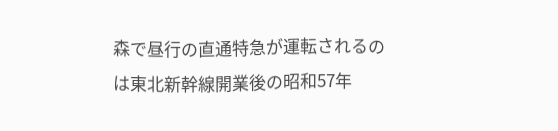森で昼行の直通特急が運転されるのは東北新幹線開業後の昭和57年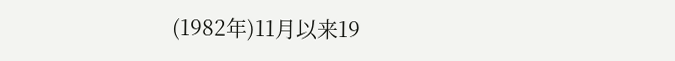(1982年)11月以来19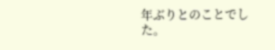年ぶりとのことでした。